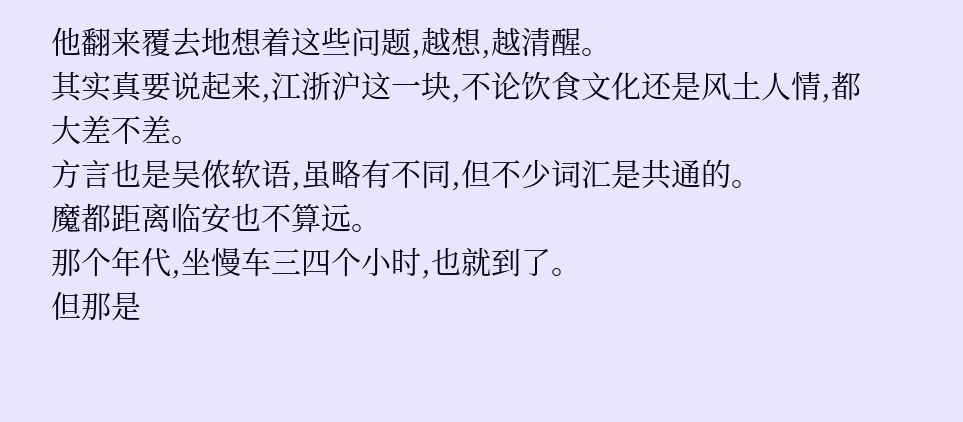他翻来覆去地想着这些问题,越想,越清醒。
其实真要说起来,江浙沪这一块,不论饮食文化还是风土人情,都大差不差。
方言也是吴侬软语,虽略有不同,但不少词汇是共通的。
魔都距离临安也不算远。
那个年代,坐慢车三四个小时,也就到了。
但那是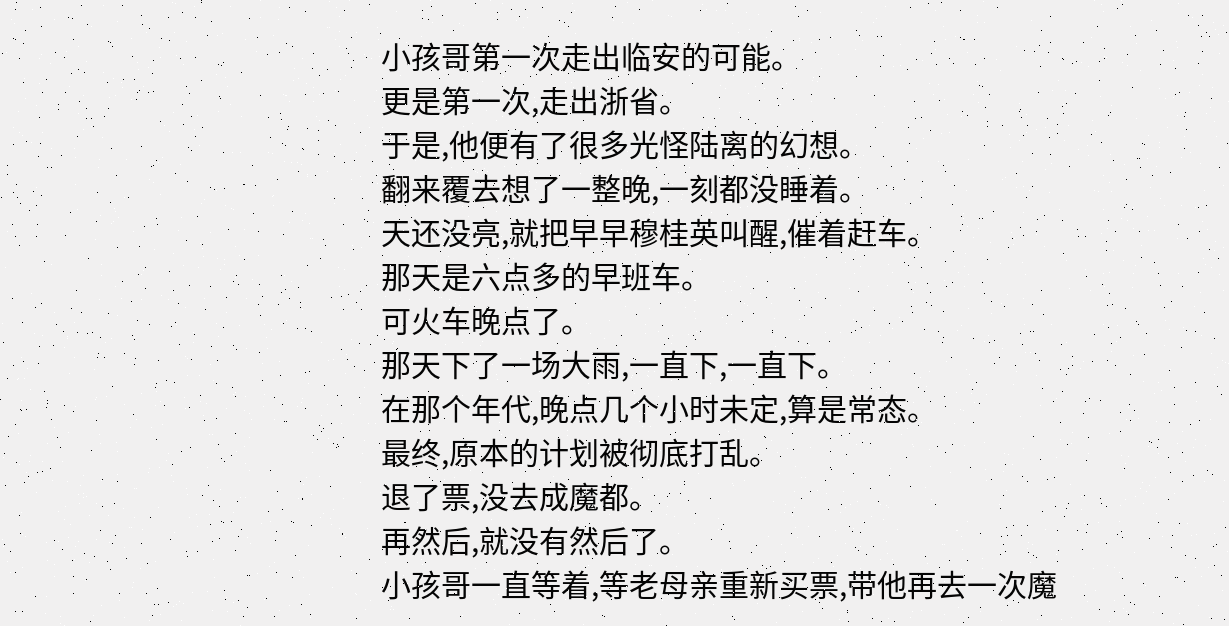小孩哥第一次走出临安的可能。
更是第一次,走出浙省。
于是,他便有了很多光怪陆离的幻想。
翻来覆去想了一整晚,一刻都没睡着。
天还没亮,就把早早穆桂英叫醒,催着赶车。
那天是六点多的早班车。
可火车晚点了。
那天下了一场大雨,一直下,一直下。
在那个年代,晚点几个小时未定,算是常态。
最终,原本的计划被彻底打乱。
退了票,没去成魔都。
再然后,就没有然后了。
小孩哥一直等着,等老母亲重新买票,带他再去一次魔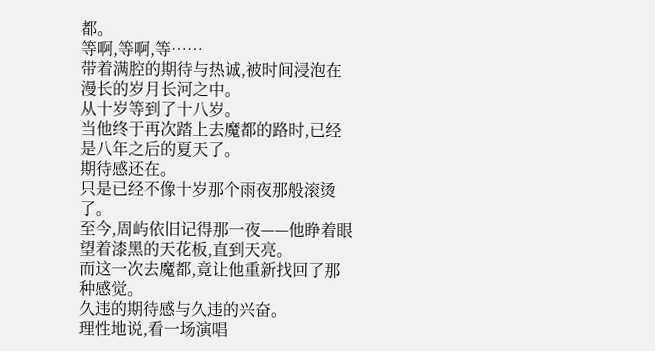都。
等啊,等啊,等……
带着满腔的期待与热诚,被时间浸泡在漫长的岁月长河之中。
从十岁等到了十八岁。
当他终于再次踏上去魔都的路时,已经是八年之后的夏天了。
期待感还在。
只是已经不像十岁那个雨夜那般滚烫了。
至今,周屿依旧记得那一夜——他睁着眼望着漆黑的天花板,直到天亮。
而这一次去魔都,竟让他重新找回了那种感觉。
久违的期待感与久违的兴奋。
理性地说,看一场演唱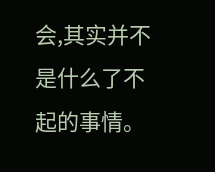会,其实并不是什么了不起的事情。